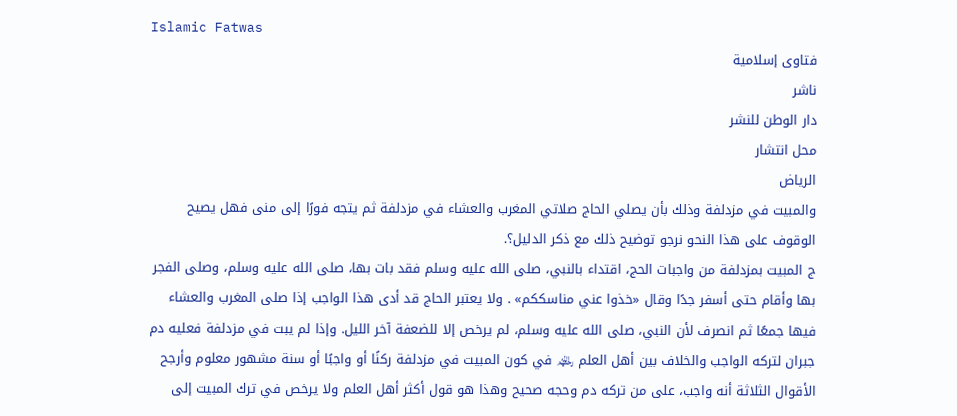Islamic Fatwas
فتاوى إسلامية
ناشر
دار الوطن للنشر
محل انتشار
الرياض
والمبيت في مزدلفة وذلك بأن يصلي الحاج صلاتي المغرب والعشاء في مزدلفة ثم يتجه فورًا إلى منى فهل يصيح الوقوف على هذا النحو نرجو توضيح ذلك مع ذكر الدليل؟.
ج المبيت بمزدلفة من واجبات الحج، اقتداء بالنبي، صلى الله عليه وسلم فقد بات بها، صلى الله عليه وسلم، وصلى الفجر بها وأقام حتى أسفر جدًا وقال «خذوا عني مناسككم» . ولا يعتبر الحاج قد أدى هذا الواجب إذا صلى المغرب والعشاء فيها جمعًا ثم انصرف لأن النبي، صلى الله عليه وسلم، لم يرخص إلا للضعفة آخر الليل. وإذا لم يبت في مزدلفة فعليه دم جبران لتركه الواجب والخلاف بين أهل العلم ﵏ في كون المبيت في مزدلفة ركنًا أو واجبًا أو سنة مشهور معلوم وأرجح الأقوال الثلاثة أنه واجب، على من تركه دم وحجه صحيح وهذا هو قول أكثر أهل العلم ولا يرخص في ترك المبيت إلى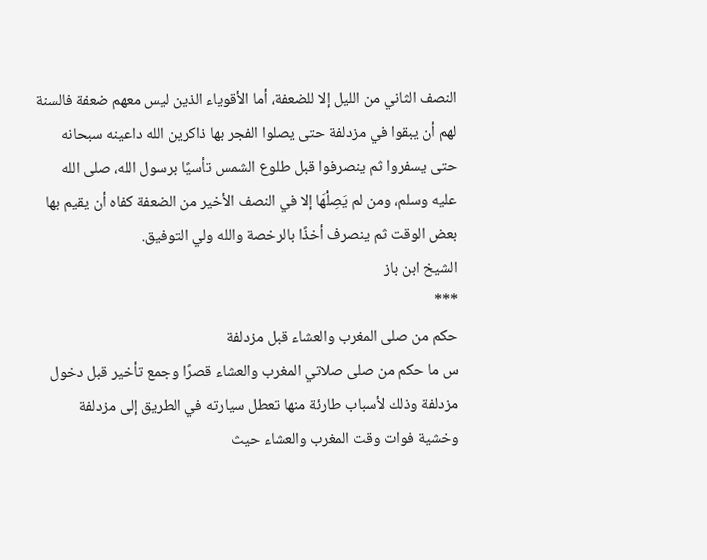النصف الثاني من الليل إلا للضعفة، أما الأقوياء الذين ليس معهم ضعفة فالسنة لهم أن يبقوا في مزدلفة حتى يصلوا الفجر بها ذاكرين الله داعينه سبحانه حتى يسفروا ثم ينصرفوا قبل طلوع الشمس تأسيًا برسول الله، صلى الله عليه وسلم، ومن لم يَصِلْهَا إلا في النصف الأخير من الضعفة كفاه أن يقيم بها بعض الوقت ثم ينصرف أخذًا بالرخصة والله ولي التوفيق.
الشيخ ابن باز
***
حكم من صلى المغرب والعشاء قبل مزدلفة
س ما حكم من صلى صلاتي المغرب والعشاء قصرًا وجمع تأخير قبل دخول مزدلفة وذلك لأسباب طارئة منها تعطل سيارته في الطريق إلى مزدلفة وخشية فوات وقت المغرب والعشاء حيث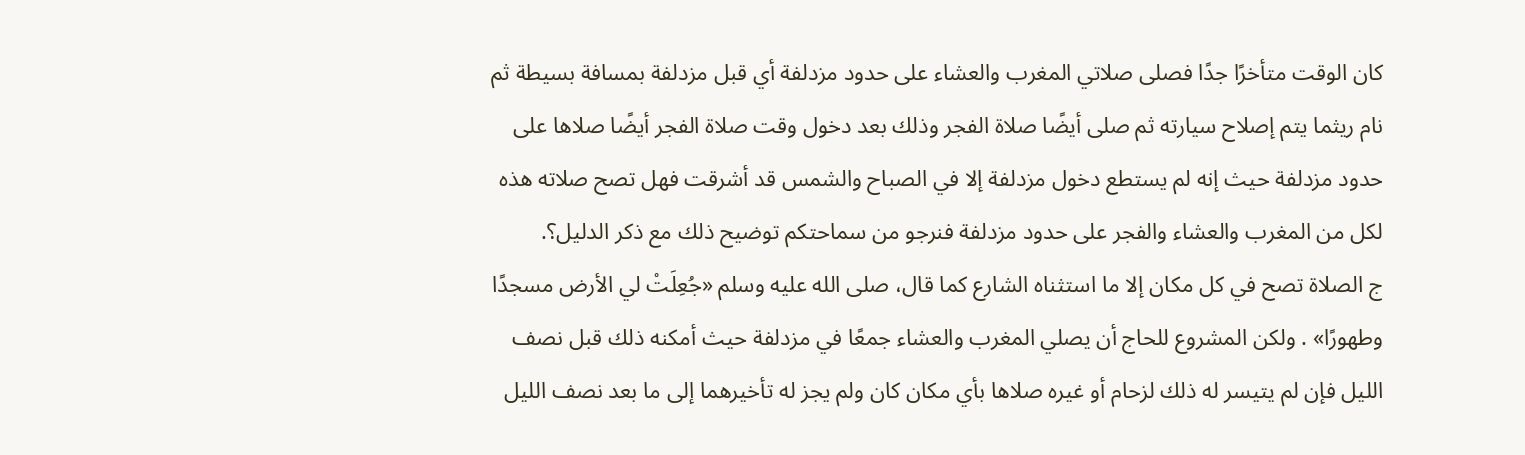كان الوقت متأخرًا جدًا فصلى صلاتي المغرب والعشاء على حدود مزدلفة أي قبل مزدلفة بمسافة بسيطة ثم نام ريثما يتم إصلاح سيارته ثم صلى أيضًا صلاة الفجر وذلك بعد دخول وقت صلاة الفجر أيضًا صلاها على حدود مزدلفة حيث إنه لم يستطع دخول مزدلفة إلا في الصباح والشمس قد أشرقت فهل تصح صلاته هذه لكل من المغرب والعشاء والفجر على حدود مزدلفة فنرجو من سماحتكم توضيح ذلك مع ذكر الدليل؟.
ج الصلاة تصح في كل مكان إلا ما استثناه الشارع كما قال، صلى الله عليه وسلم «جُعِلَتْ لي الأرض مسجدًا وطهورًا» . ولكن المشروع للحاج أن يصلي المغرب والعشاء جمعًا في مزدلفة حيث أمكنه ذلك قبل نصف الليل فإن لم يتيسر له ذلك لزحام أو غيره صلاها بأي مكان كان ولم يجز له تأخيرهما إلى ما بعد نصف الليل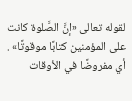لقوله تعالى «إنَّ الصَّلوة كانت على المؤمنين كتابًا موقوتًا» . أي مفروضًا في الأوقات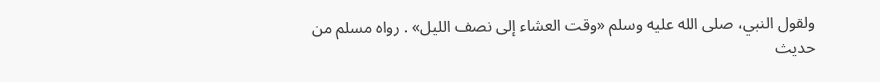ولقول النبي، صلى الله عليه وسلم «وقت العشاء إلى نصف الليل» . رواه مسلم من حديث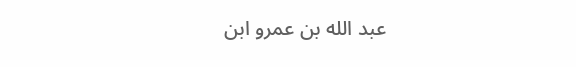عبد الله بن عمرو ابن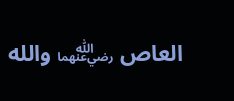العاص ﵄ والله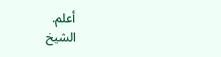أعلم.
الشيخ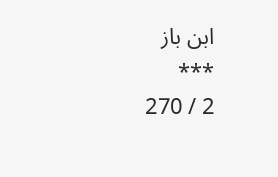ابن باز
***
2 / 270